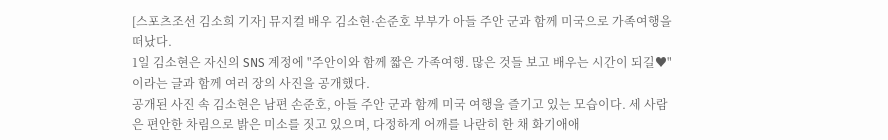[스포츠조선 김소희 기자] 뮤지컬 배우 김소현·손준호 부부가 아들 주안 군과 함께 미국으로 가족여행을 떠났다.
1일 김소현은 자신의 SNS 계정에 "주안이와 함께 짧은 가족여행. 많은 것들 보고 배우는 시간이 되길♥"이라는 글과 함께 여러 장의 사진을 공개했다.
공개된 사진 속 김소현은 남편 손준호, 아들 주안 군과 함께 미국 여행을 즐기고 있는 모습이다. 세 사람은 편안한 차림으로 밝은 미소를 짓고 있으며, 다정하게 어깨를 나란히 한 채 화기애애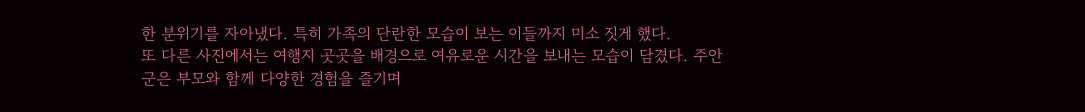한 분위기를 자아냈다. 특히 가족의 단란한 모습이 보는 이들까지 미소 짓게 했다.
또 다른 사진에서는 여행지 곳곳을 배경으로 여유로운 시간을 보내는 모습이 담겼다. 주안 군은 부모와 함께 다양한 경험을 즐기며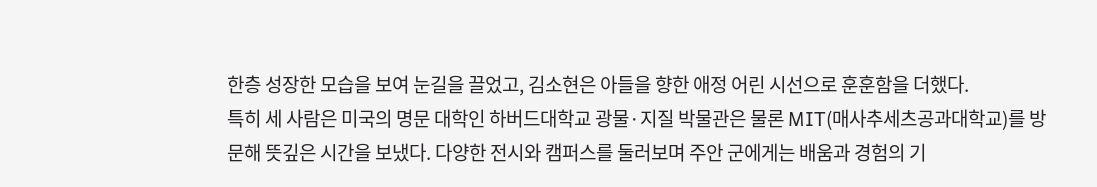한층 성장한 모습을 보여 눈길을 끌었고, 김소현은 아들을 향한 애정 어린 시선으로 훈훈함을 더했다.
특히 세 사람은 미국의 명문 대학인 하버드대학교 광물·지질 박물관은 물론 MIT(매사추세츠공과대학교)를 방문해 뜻깊은 시간을 보냈다. 다양한 전시와 캠퍼스를 둘러보며 주안 군에게는 배움과 경험의 기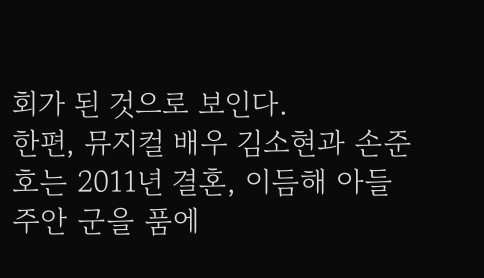회가 된 것으로 보인다.
한편, 뮤지컬 배우 김소현과 손준호는 2011년 결혼, 이듬해 아들 주안 군을 품에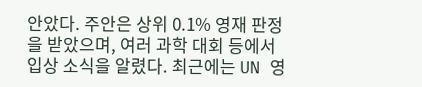안았다. 주안은 상위 0.1% 영재 판정을 받았으며, 여러 과학 대회 등에서 입상 소식을 알렸다. 최근에는 UN 영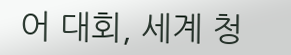어 대회, 세계 청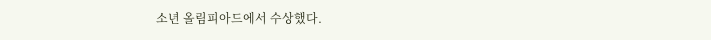소년 올림피아드에서 수상했다.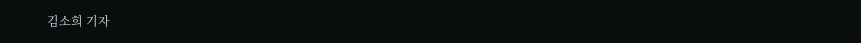김소희 기자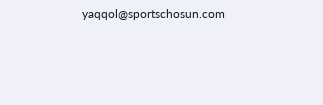yaqqol@sportschosun.com